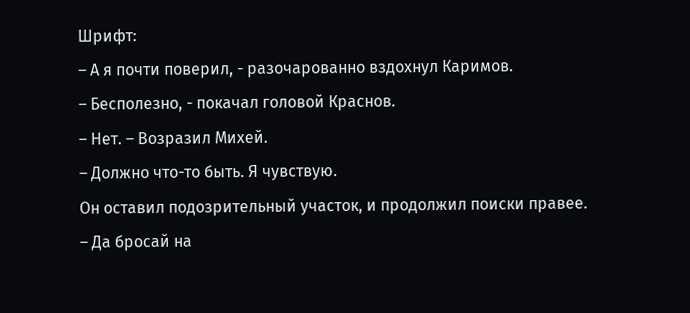Шрифт:
– А я почти поверил, - разочарованно вздохнул Каримов.
– Бесполезно, - покачал головой Краснов.
– Нет. – Возразил Михей.
– Должно что-то быть. Я чувствую.
Он оставил подозрительный участок, и продолжил поиски правее.
– Да бросай на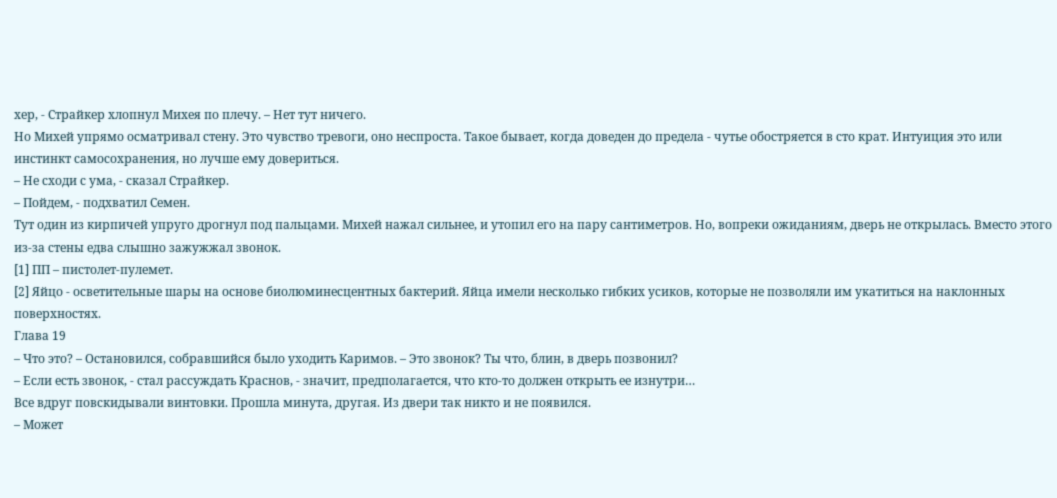хер, - Страйкер хлопнул Михея по плечу. – Нет тут ничего.
Но Михей упрямо осматривал стену. Это чувство тревоги, оно неспроста. Такое бывает, когда доведен до предела - чутье обостряется в сто крат. Интуиция это или инстинкт самосохранения, но лучше ему довериться.
– Не сходи с ума, - сказал Страйкер.
– Пойдем, - подхватил Семен.
Тут один из кирпичей упруго дрогнул под пальцами. Михей нажал сильнее, и утопил его на пару сантиметров. Но, вопреки ожиданиям, дверь не открылась. Вместо этого из-за стены едва слышно зажужжал звонок.
[1] ПП – пистолет-пулемет.
[2] Яйцо - осветительные шары на основе биолюминесцентных бактерий. Яйца имели несколько гибких усиков, которые не позволяли им укатиться на наклонных поверхностях.
Глава 19
– Что это? – Остановился, собравшийся было уходить Каримов. – Это звонок? Ты что, блин, в дверь позвонил?
– Если есть звонок, - стал рассуждать Краснов, - значит, предполагается, что кто-то должен открыть ее изнутри…
Все вдруг повскидывали винтовки. Прошла минута, другая. Из двери так никто и не появился.
– Может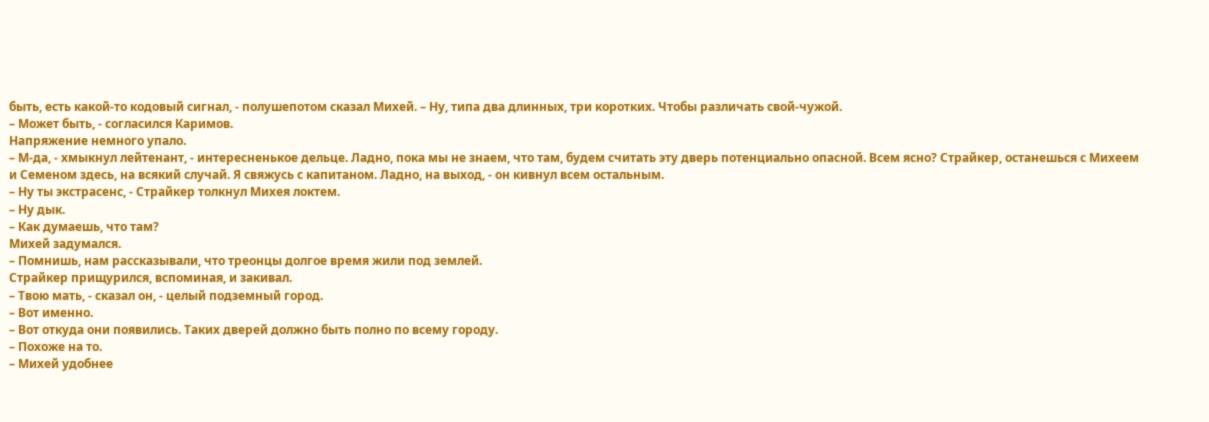быть, есть какой-то кодовый сигнал, - полушепотом сказал Михей. – Ну, типа два длинных, три коротких. Чтобы различать свой-чужой.
– Может быть, - согласился Каримов.
Напряжение немного упало.
– М-да, - хмыкнул лейтенант, - интересненькое дельце. Ладно, пока мы не знаем, что там, будем считать эту дверь потенциально опасной. Всем ясно? Страйкер, останешься с Михеем и Семеном здесь, на всякий случай. Я свяжусь с капитаном. Ладно, на выход, - он кивнул всем остальным.
– Ну ты экстрасенс, - Страйкер толкнул Михея локтем.
– Ну дык.
– Как думаешь, что там?
Михей задумался.
– Помнишь, нам рассказывали, что треонцы долгое время жили под землей.
Страйкер прищурился, вспоминая, и закивал.
– Твою мать, - сказал он, - целый подземный город.
– Вот именно.
– Вот откуда они появились. Таких дверей должно быть полно по всему городу.
– Похоже на то.
– Михей удобнее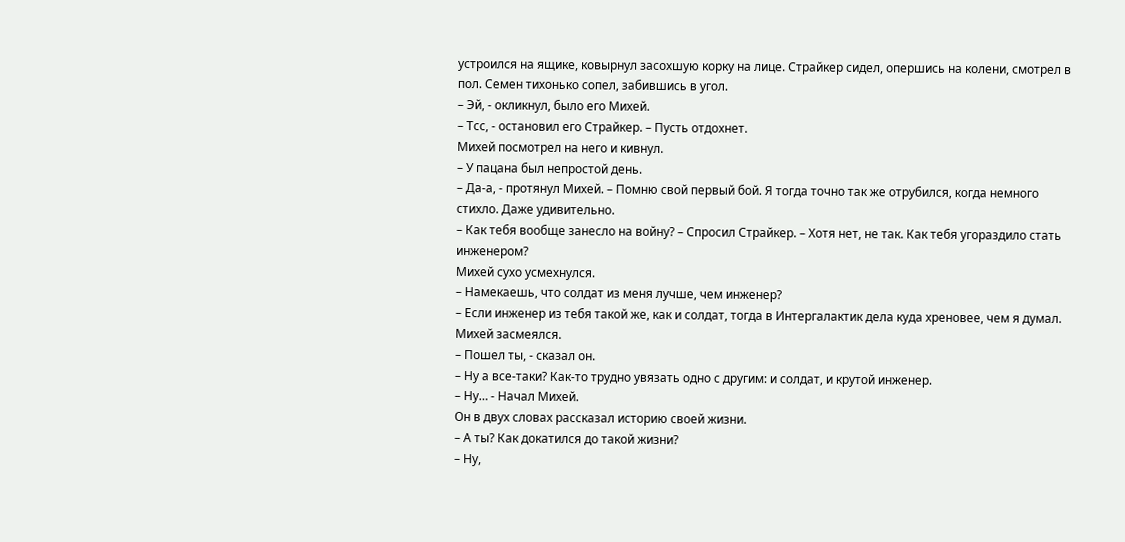устроился на ящике, ковырнул засохшую корку на лице. Страйкер сидел, опершись на колени, смотрел в пол. Семен тихонько сопел, забившись в угол.
– Эй, - окликнул, было его Михей.
– Тсс, - остановил его Страйкер. – Пусть отдохнет.
Михей посмотрел на него и кивнул.
– У пацана был непростой день.
– Да-а, - протянул Михей. – Помню свой первый бой. Я тогда точно так же отрубился, когда немного стихло. Даже удивительно.
– Как тебя вообще занесло на войну? – Спросил Страйкер. – Хотя нет, не так. Как тебя угораздило стать инженером?
Михей сухо усмехнулся.
– Намекаешь, что солдат из меня лучше, чем инженер?
– Если инженер из тебя такой же, как и солдат, тогда в Интергалактик дела куда хреновее, чем я думал.
Михей засмеялся.
– Пошел ты, - сказал он.
– Ну а все-таки? Как-то трудно увязать одно с другим: и солдат, и крутой инженер.
– Ну… - Начал Михей.
Он в двух словах рассказал историю своей жизни.
– А ты? Как докатился до такой жизни?
– Ну,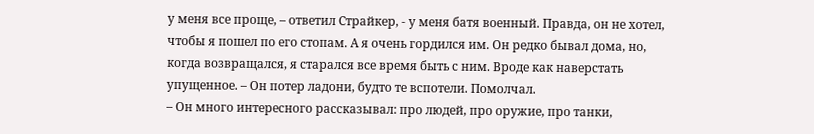у меня все проще, – ответил Страйкер, - у меня батя военный. Правда, он не хотел, чтобы я пошел по его стопам. А я очень гордился им. Он редко бывал дома, но, когда возвращался, я старался все время быть с ним. Вроде как наверстать упущенное. – Он потер ладони, будто те вспотели. Помолчал.
– Он много интересного рассказывал: про людей, про оружие, про танки,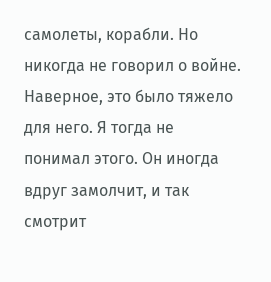самолеты, корабли. Но никогда не говорил о войне. Наверное, это было тяжело для него. Я тогда не понимал этого. Он иногда вдруг замолчит, и так смотрит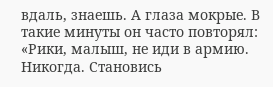вдаль, знаешь. А глаза мокрые. В такие минуты он часто повторял: «Рики, малыш, не иди в армию. Никогда. Становись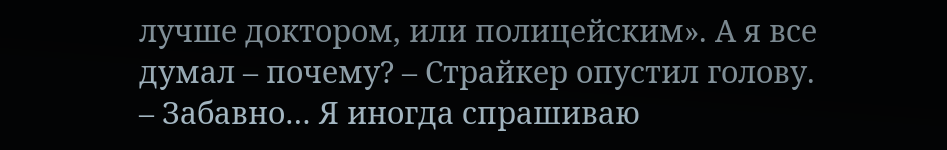лучше доктором, или полицейским». А я все думал – почему? – Страйкер опустил голову.
– Забавно… Я иногда спрашиваю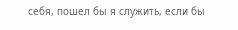себя, пошел бы я служить, если бы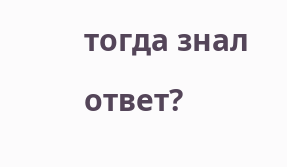тогда знал ответ?